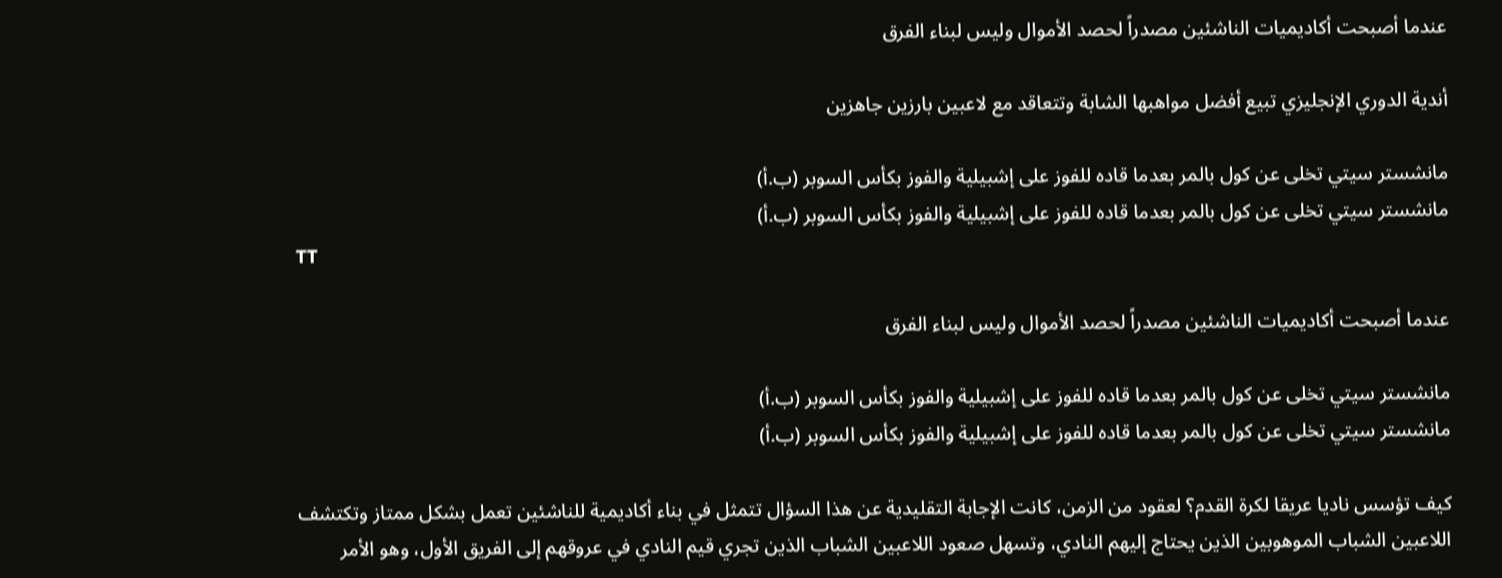عندما أصبحت أكاديميات الناشئين مصدراً لحصد الأموال وليس لبناء الفرق

أندية الدوري الإنجليزي تبيع أفضل مواهبها الشابة وتتعاقد مع لاعبين بارزين جاهزين

مانشستر سيتي تخلى عن كول بالمر بعدما قاده للفوز على إشبيلية والفوز بكأس السوبر (ب.أ)
مانشستر سيتي تخلى عن كول بالمر بعدما قاده للفوز على إشبيلية والفوز بكأس السوبر (ب.أ)
TT

عندما أصبحت أكاديميات الناشئين مصدراً لحصد الأموال وليس لبناء الفرق

مانشستر سيتي تخلى عن كول بالمر بعدما قاده للفوز على إشبيلية والفوز بكأس السوبر (ب.أ)
مانشستر سيتي تخلى عن كول بالمر بعدما قاده للفوز على إشبيلية والفوز بكأس السوبر (ب.أ)

كيف تؤسس ناديا عريقا لكرة القدم؟ لعقود من الزمن، كانت الإجابة التقليدية عن هذا السؤال تتمثل في بناء أكاديمية للناشئين تعمل بشكل ممتاز وتكتشف اللاعبين الشباب الموهوبين الذين يحتاج إليهم النادي، وتسهل صعود اللاعبين الشباب الذين تجري قيم النادي في عروقهم إلى الفريق الأول، وهو الأمر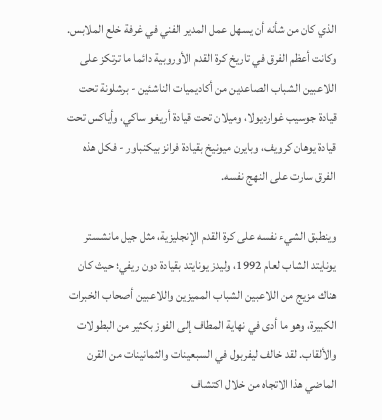الذي كان من شأنه أن يسهل عمل المدير الفني في غرفة خلع الملابس. وكانت أعظم الفرق في تاريخ كرة القدم الأوروبية دائما ما ترتكز على اللاعبين الشباب الصاعدين من أكاديميات الناشئين - برشلونة تحت قيادة جوسيب غوارديولا، وميلان تحت قيادة أريغو ساكي، وأياكس تحت قيادة يوهان كرويف، وبايرن ميونيخ بقيادة فرانز بيكنباور - فكل هذه الفرق سارت على النهج نفسه.

وينطبق الشيء نفسه على كرة القدم الإنجليزية، مثل جيل مانشستر يونايتد الشاب لعام 1992، وليدز يونايتد بقيادة دون ريفي؛ حيث كان هناك مزيج من اللاعبين الشباب المميزين واللاعبين أصحاب الخبرات الكبيرة، وهو ما أدى في نهاية المطاف إلى الفوز بكثير من البطولات والألقاب. لقد خالف ليفربول في السبعينات والثمانينات من القرن الماضي هذا الاتجاه من خلال اكتشاف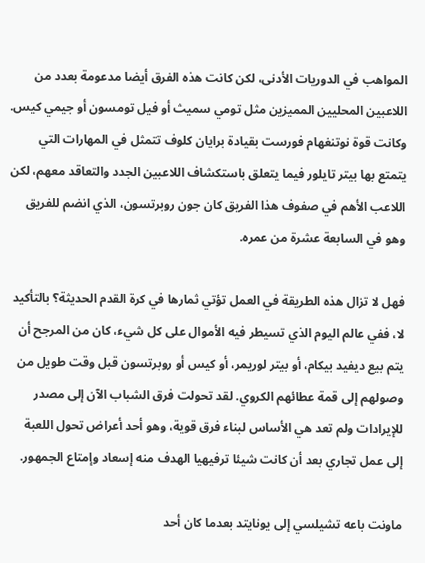المواهب في الدوريات الأدنى، لكن كانت هذه الفرق أيضا مدعومة بعدد من اللاعبين المحليين المميزين مثل تومي سميث أو فيل تومسون أو جيمي كيس. وكانت قوة نوتنغهام فورست بقيادة برايان كلوف تتمثل في المهارات التي يتمتع بها بيتر تايلور فيما يتعلق باستكشاف اللاعبين الجدد والتعاقد معهم، لكن اللاعب الأهم في صفوف هذا الفريق كان جون روبرتسون، الذي انضم للفريق وهو في السابعة عشرة من عمره.

فهل لا تزال هذه الطريقة في العمل تؤتي ثمارها في كرة القدم الحديثة؟ بالتأكيد لا، ففي عالم اليوم الذي تسيطر فيه الأموال على كل شيء، كان من المرجح أن يتم بيع ديفيد بيكام، أو بيتر لوريمر، أو كيس أو روبرتسون قبل وقت طويل من وصولهم إلى قمة عطائهم الكروي. لقد تحولت فرق الشباب الآن إلى مصدر للإيرادات ولم تعد هي الأساس لبناء فرق قوية، وهو أحد أعراض تحول اللعبة إلى عمل تجاري بعد أن كانت شيئا ترفيهيا الهدف منه إسعاد وإمتاع الجمهور.

ماونت باعه تشيلسي إلى يونايتد بعدما كان أحد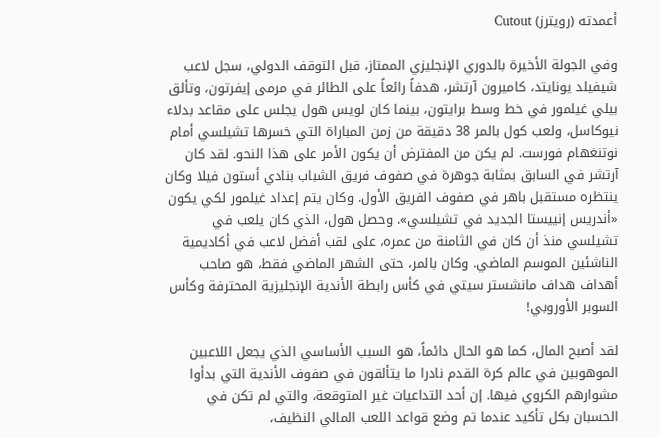أعمدته (رويترز) Cutout

وفي الجولة الأخيرة بالدوري الإنجليزي الممتاز، قبل التوقف الدولي، سجل لاعب شيفيلد يونايتد، كاميرون آرتشر، هدفاً رائعاً على الطائر في مرمى إيفرتون، وتألق بيلي غيلمور في خط وسط برايتون، بينما كان لويس هول يجلس على مقاعد بدلاء نيوكاسل، ولعب كول بالمر 38 دقيقة من زمن المباراة التي خسرها تشيلسي أمام نوتنغهام فورست. لم يكن من المفترض أن يكون الأمر على هذا النحو. لقد كان آرتشر في السابق بمثابة جوهرة في صفوف فريق الشباب بنادي أستون فيلا وكان ينتظره مستقبل باهر في صفوف الفريق الأول. وكان يتم إعداد غيلمور لكي يكون «أندريس إنييستا الجديد في تشيلسي». وحصل هول، الذي كان يلعب في تشيلسي منذ أن كان في الثامنة من عمره، على لقب أفضل لاعب في أكاديمية الناشئين الموسم الماضي. وكان بالمر، حتى الشهر الماضي فقط، هو صاحب أهداف هداف مانشستر سيتي في كأس رابطة الأندية الإنجليزية المحترفة وكأس السوبر الأوروبي!

لقد أصبح المال، كما هو الحال دائماً، هو السبب الأساسي الذي يجعل اللاعبين الموهوبين في عالم كرة القدم نادرا ما يتألقون في صفوف الأندية التي بدأوا مشوارهم الكروي فيها. إن أحد التداعيات غير المتوقعة، والتي لم تكن في الحسبان بكل تأكيد عندما تم وضع قواعد اللعب المالي النظيف،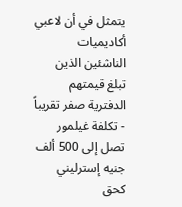يتمثل في أن لاعبي أكاديميات الناشئين الذين تبلغ قيمتهم الدفترية صفر تقريباً - تكلفة غيلمور تصل إلى 500 ألف جنيه إسترليني كحق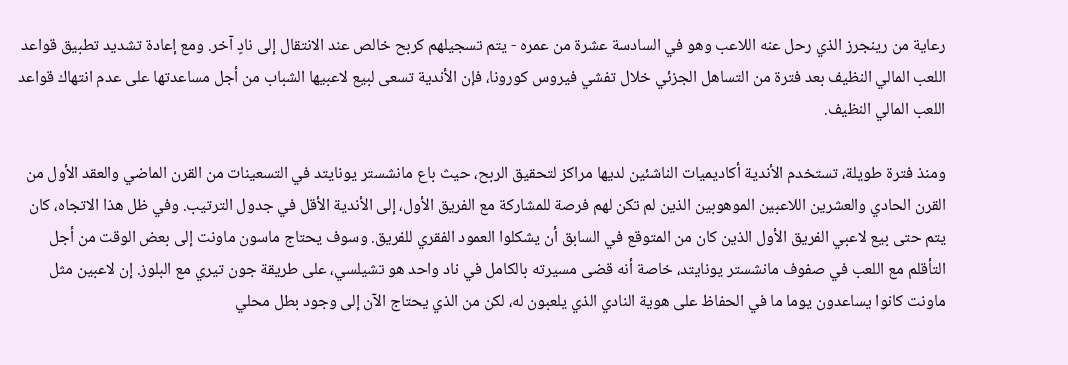رعاية من رينجرز الذي رحل عنه اللاعب وهو في السادسة عشرة من عمره - يتم تسجيلهم كربح خالص عند الانتقال إلى نادٍ آخر. ومع إعادة تشديد تطبيق قواعد اللعب المالي النظيف بعد فترة من التساهل الجزئي خلال تفشي فيروس كورونا، فإن الأندية تسعى لبيع لاعبيها الشباب من أجل مساعدتها على عدم انتهاك قواعد اللعب المالي النظيف.

ومنذ فترة طويلة، تستخدم الأندية أكاديميات الناشئين لديها مراكز لتحقيق الربح، حيث باع مانشستر يونايتد في التسعينات من القرن الماضي والعقد الأول من القرن الحادي والعشرين اللاعبين الموهوبين الذين لم تكن لهم فرصة للمشاركة مع الفريق الأول، إلى الأندية الأقل في جدول الترتيب. وفي ظل هذا الاتجاه، كان يتم حتى بيع لاعبي الفريق الأول الذين كان من المتوقع في السابق أن يشكلوا العمود الفقري للفريق. وسوف يحتاج ماسون ماونت إلى بعض الوقت من أجل التأقلم مع اللعب في صفوف مانشستر يونايتد، خاصة أنه قضى مسيرته بالكامل في ناد واحد هو تشيلسي، على طريقة جون تيري مع البلوز. إن لاعبين مثل ماونت كانوا يساعدون يوما ما في الحفاظ على هوية النادي الذي يلعبون له، لكن من الذي يحتاج الآن إلى وجود بطل محلي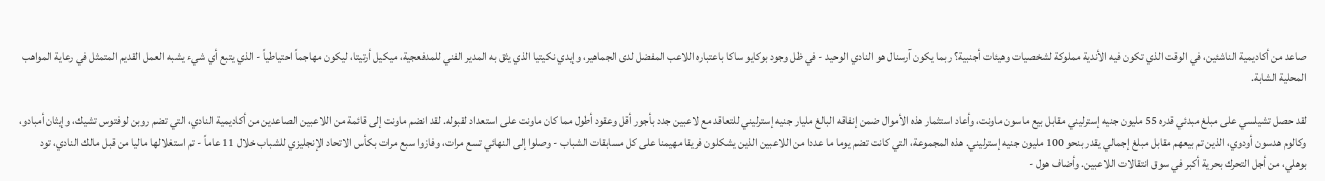صاعد من أكاديمية الناشئين، في الوقت الذي تكون فيه الأندية مملوكة لشخصيات وهيئات أجنبية؟ ربما يكون آرسنال هو النادي الوحيد - في ظل وجود بوكايو ساكا باعتباره اللاعب المفضل لدى الجماهير، وإيدي نكيتيا الذي يثق به المدير الفني للمدفعجية، ميكيل أرتيتا، ليكون مهاجماً احتياطياً - الذي يتبع أي شيء يشبه العمل القديم المتمثل في رعاية المواهب المحلية الشابة.

لقد حصل تشيلسي على مبلغ مبدئي قدره 55 مليون جنيه إسترليني مقابل بيع ماسون ماونت، وأعاد استثمار هذه الأموال ضمن إنفاقه البالغ مليار جنيه إسترليني للتعاقد مع لاعبين جدد بأجور أقل وعقود أطول مما كان ماونت على استعداد لقبوله. لقد انضم ماونت إلى قائمة من اللاعبين الصاعدين من أكاديمية النادي، التي تضم روبن لوفتوس تشيك، وإيثان أمبادو، وكالوم هدسون أودوي، الذين تم بيعهم مقابل مبلغ إجمالي يقدر بنحو 100 مليون جنيه إسترليني. هذه المجموعة، التي كانت تضم يوما ما عددا من اللاعبين الذين يشكلون فريقا مهيمنا على كل مسابقات الشباب - وصلوا إلى النهائي تسع مرات، وفازوا سبع مرات بكأس الاتحاد الإنجليزي للشباب خلال 11 عاماً - تم استغلالها ماليا من قبل مالك النادي، تود بوهلي، من أجل التحرك بحرية أكبر في سوق انتقالات اللاعبين. وأضاف هول -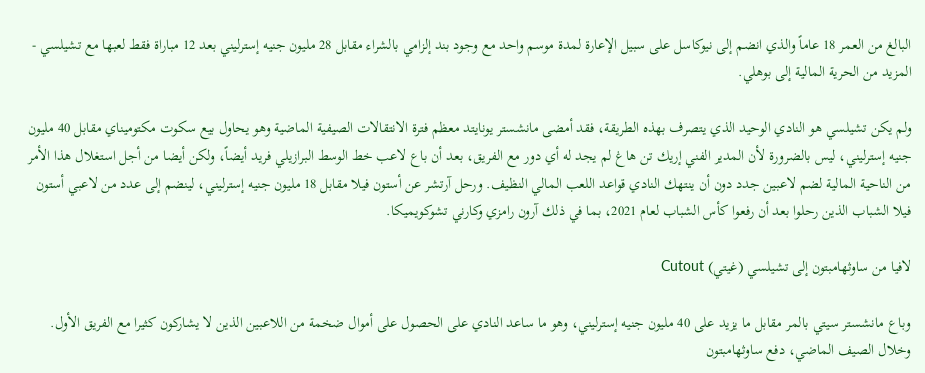البالغ من العمر 18 عاماً والذي انضم إلى نيوكاسل على سبيل الإعارة لمدة موسم واحد مع وجود بند إلزامي بالشراء مقابل 28 مليون جنيه إسترليني بعد 12 مباراة فقط لعبها مع تشيلسي - المزيد من الحرية المالية إلى بوهلي.

ولم يكن تشيلسي هو النادي الوحيد الذي يتصرف بهذه الطريقة، فقد أمضى مانشستر يونايتد معظم فترة الانتقالات الصيفية الماضية وهو يحاول بيع سكوت مكتوميناي مقابل 40 مليون جنيه إسترليني، ليس بالضرورة لأن المدير الفني إريك تن هاغ لم يجد له أي دور مع الفريق، بعد أن باع لاعب خط الوسط البرازيلي فريد أيضاً، ولكن أيضا من أجل استغلال هذا الأمر من الناحية المالية لضم لاعبين جدد دون أن ينتهك النادي قواعد اللعب المالي النظيف. ورحل آرتشر عن أستون فيلا مقابل 18 مليون جنيه إسترليني، لينضم إلى عدد من لاعبي أستون فيلا الشباب الذين رحلوا بعد أن رفعوا كأس الشباب لعام 2021، بما في ذلك آرون رامزي وكارني تشوكويميكا.

لافيا من ساوثهامبتون إلى تشيلسي (غيتي) Cutout

وباع مانشستر سيتي بالمر مقابل ما يزيد على 40 مليون جنيه إسترليني، وهو ما ساعد النادي على الحصول على أموال ضخمة من اللاعبين الذين لا يشاركون كثيرا مع الفريق الأول. وخلال الصيف الماضي، دفع ساوثهامبتون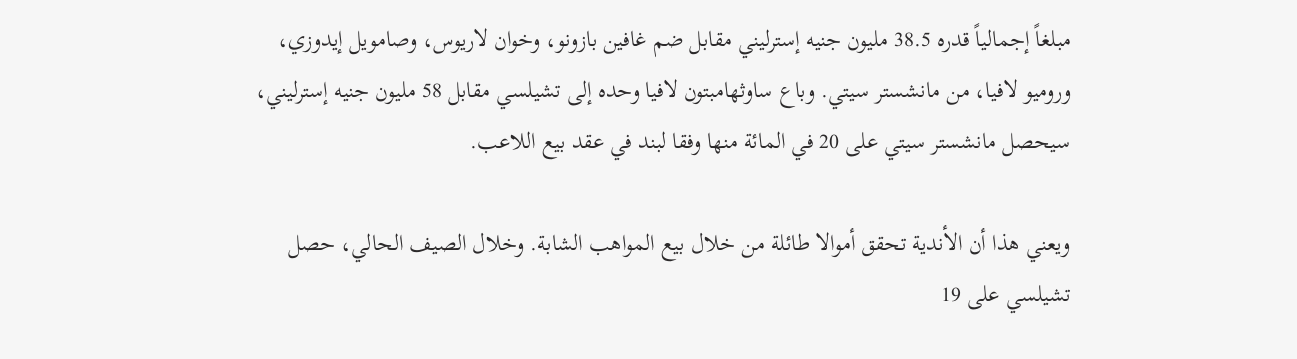مبلغاً إجمالياً قدره 38.5 مليون جنيه إسترليني مقابل ضم غافين بازونو، وخوان لاريوس، وصامويل إيدوزي، وروميو لافيا، من مانشستر سيتي. وباع ساوثهامبتون لافيا وحده إلى تشيلسي مقابل 58 مليون جنيه إسترليني، سيحصل مانشستر سيتي على 20 في المائة منها وفقا لبند في عقد بيع اللاعب.

ويعني هذا أن الأندية تحقق أموالا طائلة من خلال بيع المواهب الشابة. وخلال الصيف الحالي، حصل تشيلسي على 19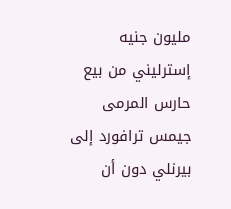مليون جنيه إسترليني من بيع حارس المرمى جيمس ترافورد إلى بيرنلي دون أن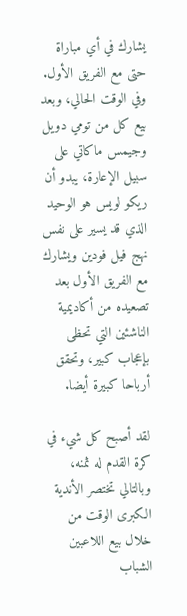يشارك في أي مباراة حتى مع الفريق الأول. وفي الوقت الحالي، وبعد بيع كل من تومي دويل وجيمس ماكاتي على سبيل الإعارة، يبدو أن ريكو لويس هو الوحيد الذي قد يسير على نفس نهج فيل فودين ويشارك مع الفريق الأول بعد تصعيده من أكاديمية الناشئين التي تحظى بإعجاب كبير، وتحقق أرباحا كبيرة أيضا.

لقد أصبح كل شيء في كرة القدم له ثمنه، وبالتالي تختصر الأندية الكبرى الوقت من خلال بيع اللاعبين الشباب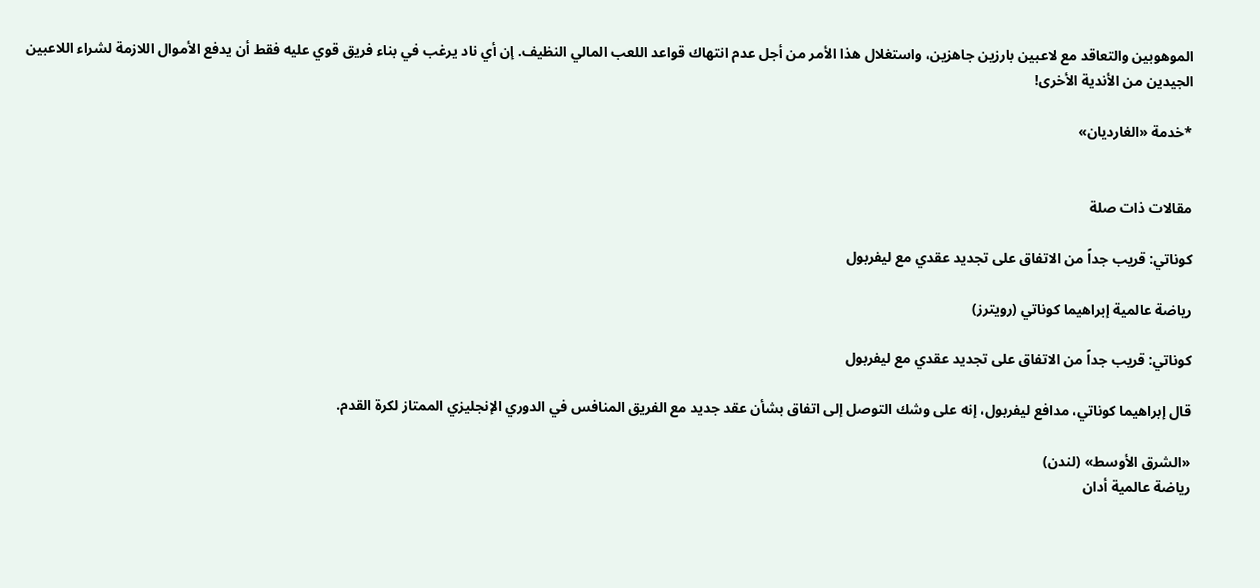الموهوبين والتعاقد مع لاعبين بارزين جاهزين، واستغلال هذا الأمر من أجل عدم انتهاك قواعد اللعب المالي النظيف. إن أي ناد يرغب في بناء فريق قوي عليه فقط أن يدفع الأموال اللازمة لشراء اللاعبين الجيدين من الأندية الأخرى!

*خدمة «الغارديان»


مقالات ذات صلة

كوناتي: قريب جداً من الاتفاق على تجديد عقدي مع ليفربول

رياضة عالمية إبراهيما كوناتي (رويترز)

كوناتي: قريب جداً من الاتفاق على تجديد عقدي مع ليفربول

قال إبراهيما كوناتي، مدافع ليفربول، إنه على وشك التوصل إلى اتفاق بشأن عقد جديد مع الفريق المنافس في الدوري الإنجليزي الممتاز لكرة القدم.

«الشرق الأوسط» (لندن)
رياضة عالمية أدان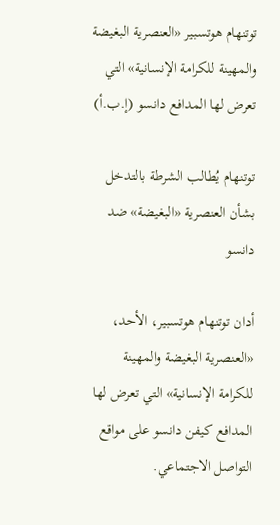توتنهام هوتسبير «العنصرية البغيضة والمهينة للكرامة الإنسانية» التي تعرض لها المدافع دانسو (إ.ب.أ)

توتنهام يُطالب الشرطة بالتدخل بشأن العنصرية «البغيضة» ضد دانسو

أدان توتنهام هوتسبير، الأحد، «العنصرية البغيضة والمهينة للكرامة الإنسانية» التي تعرض لها المدافع كيفن دانسو على مواقع التواصل الاجتماعي.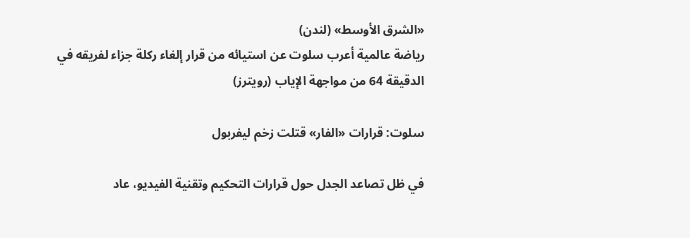«الشرق الأوسط» (لندن)
رياضة عالمية أعرب سلوت عن استيائه من قرار إلغاء ركلة جزاء لفريقه في الدقيقة 64 من مواجهة الإياب (رويترز)

سلوت: قرارات «الفار» قتلت زخم ليفربول

في ظل تصاعد الجدل حول قرارات التحكيم وتقنية الفيديو، عاد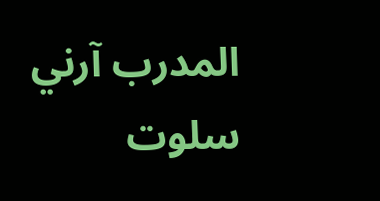المدرب آرني سلوت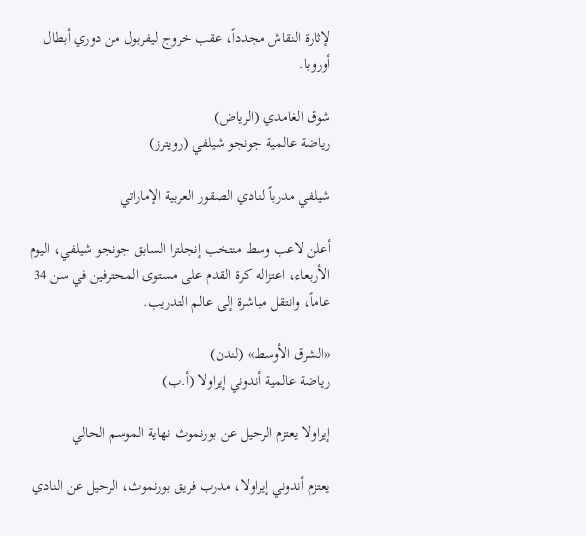لإثارة النقاش مجدداً، عقب خروج ليفربول من دوري أبطال أوروبا.

شوق الغامدي (الرياض)
رياضة عالمية جونجو شيلفي (رويترز)

شيلفي مدرباً لنادي الصقور العربية الإماراتي

أعلن لاعب وسط منتخب إنجلترا السابق جونجو شيلفي، اليوم الأربعاء، اعتزاله كرة القدم على مستوى المحترفين في سن 34 عاماً، وانتقل مباشرة إلى عالم التدريب.

«الشرق الأوسط» (لندن)
رياضة عالمية أندوني إيراولا (أ.ب)

إيراولا يعتزم الرحيل عن بورنموث نهاية الموسم الحالي

يعتزم أندوني إيراولا، مدرب فريق بورنموث، الرحيل عن النادي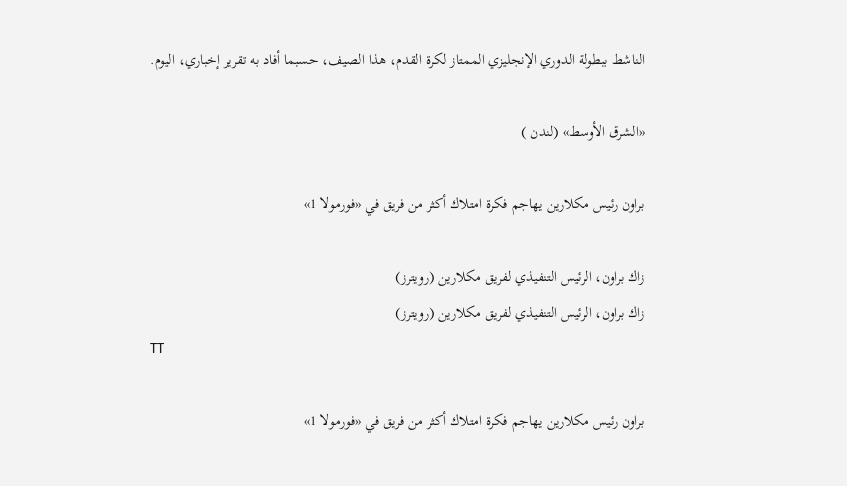الناشط ببطولة الدوري الإنجليزي الممتاز لكرة القدم، هذا الصيف، حسبما أفاد به تقرير إخباري، اليوم.

«الشرق الأوسط» (لندن )

براون رئيس مكلارين يهاجم فكرة امتلاك أكثر من فريق في «فورمولا 1»

زاك براون، الرئيس التنفيذي لفريق مكلارين (رويترز)
زاك براون، الرئيس التنفيذي لفريق مكلارين (رويترز)
TT

براون رئيس مكلارين يهاجم فكرة امتلاك أكثر من فريق في «فورمولا 1»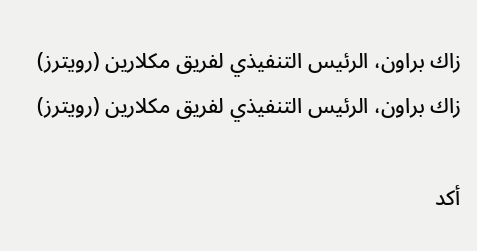زاك براون، الرئيس التنفيذي لفريق مكلارين (رويترز)
زاك براون، الرئيس التنفيذي لفريق مكلارين (رويترز)

أكد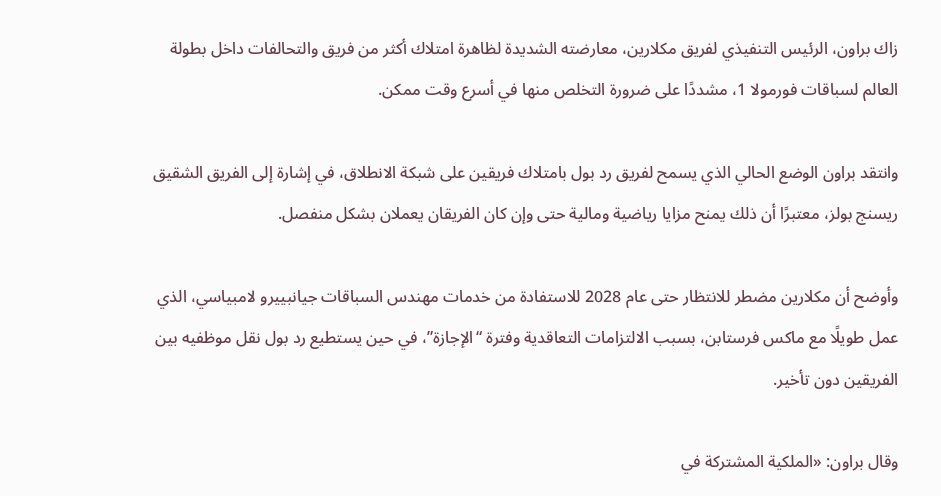زاك براون، الرئيس التنفيذي لفريق مكلارين، معارضته الشديدة لظاهرة امتلاك أكثر من فريق والتحالفات داخل بطولة العالم لسباقات فورمولا 1، مشددًا على ضرورة التخلص منها في أسرع وقت ممكن.

وانتقد براون الوضع الحالي الذي يسمح لفريق رد بول بامتلاك فريقين على شبكة الانطلاق، في إشارة إلى الفريق الشقيق ريسنج بولز، معتبرًا أن ذلك يمنح مزايا رياضية ومالية حتى وإن كان الفريقان يعملان بشكل منفصل.

وأوضح أن مكلارين مضطر للانتظار حتى عام 2028 للاستفادة من خدمات مهندس السباقات جيانبييرو لامبياسي، الذي عمل طويلًا مع ماكس فرستابن، بسبب الالتزامات التعاقدية وفترة “الإجازة”، في حين يستطيع رد بول نقل موظفيه بين الفريقين دون تأخير.

وقال براون: «الملكية المشتركة في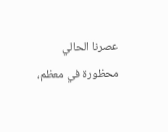عصرنا الحالي محظورة في معظم،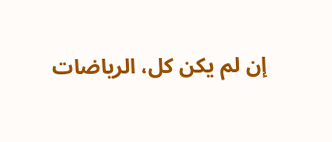إن لم يكن كل، الرياضات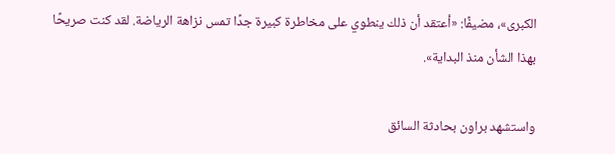الكبرى»، مضيفًا: «أعتقد أن ذلك ينطوي على مخاطرة كبيرة جدًا تمس نزاهة الرياضة. لقد كنت صريحًا بهذا الشأن منذ البداية».

واستشهد براون بحادثة السائق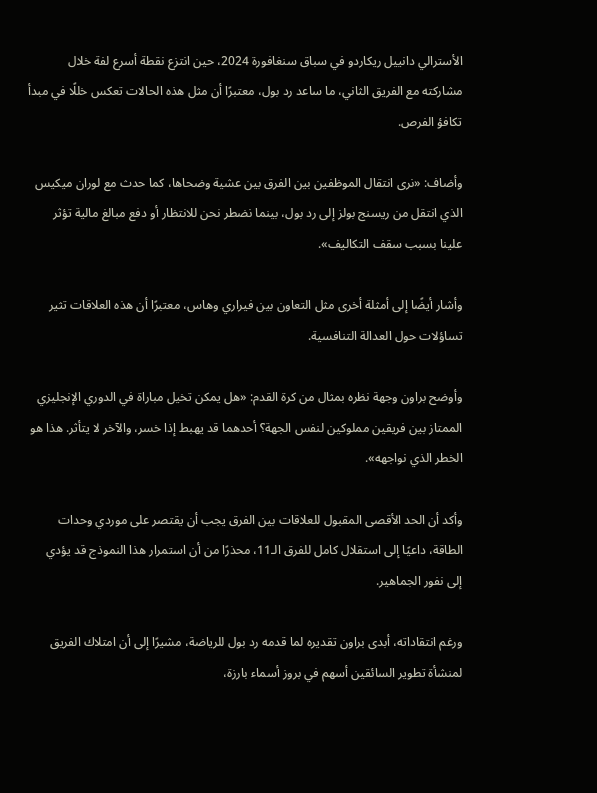الأسترالي دانييل ريكاردو في سباق سنغافورة 2024، حين انتزع نقطة أسرع لفة خلال مشاركته مع الفريق الثاني، ما ساعد رد بول، معتبرًا أن مثل هذه الحالات تعكس خللًا في مبدأ تكافؤ الفرص.

وأضاف: «نرى انتقال الموظفين بين الفرق بين عشية وضحاها، كما حدث مع لوران ميكيس الذي انتقل من ريسنج بولز إلى رد بول، بينما نضطر نحن للانتظار أو دفع مبالغ مالية تؤثر علينا بسبب سقف التكاليف».

وأشار أيضًا إلى أمثلة أخرى مثل التعاون بين فيراري وهاس، معتبرًا أن هذه العلاقات تثير تساؤلات حول العدالة التنافسية.

وأوضح براون وجهة نظره بمثال من كرة القدم: «هل يمكن تخيل مباراة في الدوري الإنجليزي الممتاز بين فريقين مملوكين لنفس الجهة؟ أحدهما قد يهبط إذا خسر، والآخر لا يتأثر. هذا هو الخطر الذي نواجهه».

وأكد أن الحد الأقصى المقبول للعلاقات بين الفرق يجب أن يقتصر على موردي وحدات الطاقة، داعيًا إلى استقلال كامل للفرق الـ11، محذرًا من أن استمرار هذا النموذج قد يؤدي إلى نفور الجماهير.

ورغم انتقاداته، أبدى براون تقديره لما قدمه رد بول للرياضة، مشيرًا إلى أن امتلاك الفريق لمنشأة تطوير السائقين أسهم في بروز أسماء بارزة،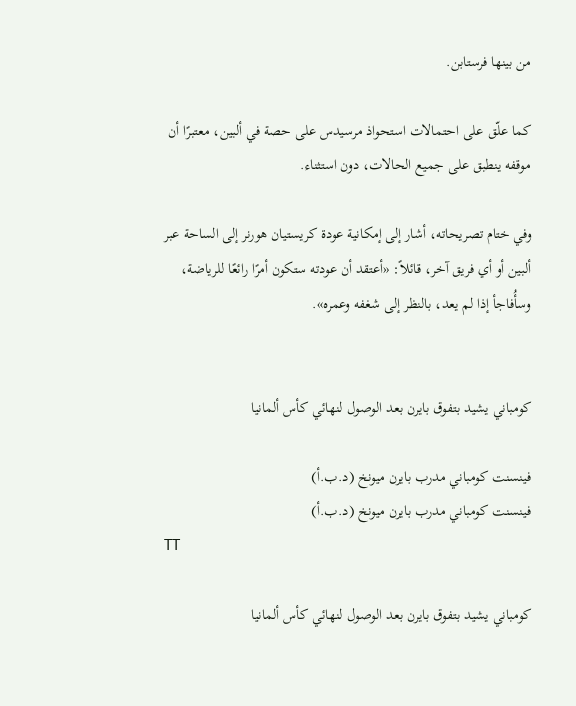من بينها فرستابن.

كما علّق على احتمالات استحواذ مرسيدس على حصة في ألبين، معتبرًا أن موقفه ينطبق على جميع الحالات، دون استثناء.

وفي ختام تصريحاته، أشار إلى إمكانية عودة كريستيان هورنر إلى الساحة عبر ألبين أو أي فريق آخر، قائلاً: «أعتقد أن عودته ستكون أمرًا رائعًا للرياضة، وسأُفاجأ إذا لم يعد، بالنظر إلى شغفه وعمره».


كومباني يشيد بتفوق بايرن بعد الوصول لنهائي كأس ألمانيا

فينسنت كومباني مدرب بايرن ميونخ (د.ب.أ)
فينسنت كومباني مدرب بايرن ميونخ (د.ب.أ)
TT

كومباني يشيد بتفوق بايرن بعد الوصول لنهائي كأس ألمانيا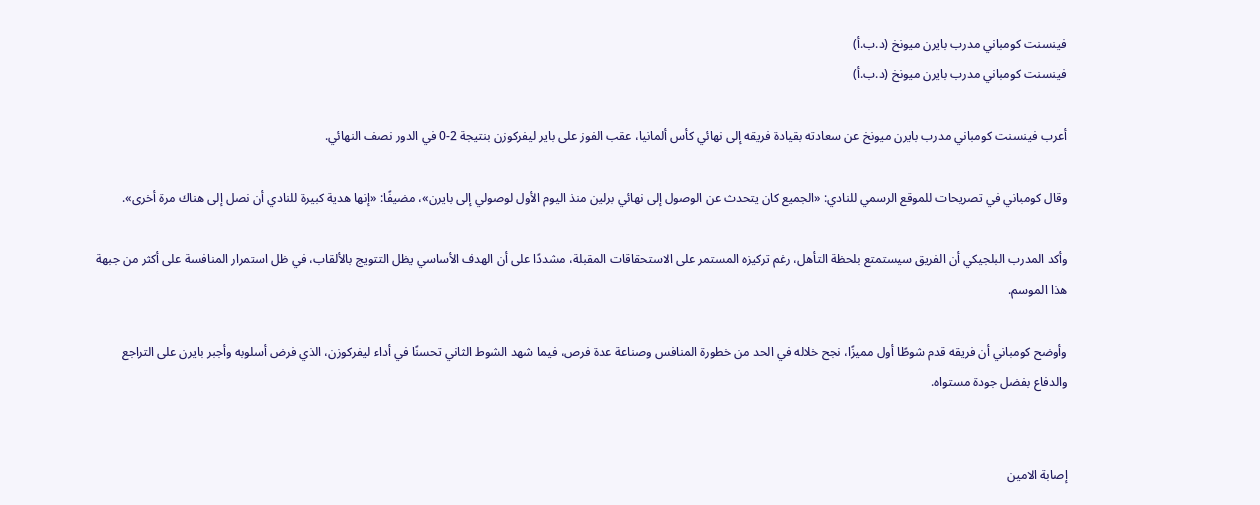فينسنت كومباني مدرب بايرن ميونخ (د.ب.أ)
فينسنت كومباني مدرب بايرن ميونخ (د.ب.أ)

أعرب فينسنت كومباني مدرب بايرن ميونخ عن سعادته بقيادة فريقه إلى نهائي كأس ألمانيا، عقب الفوز على باير ليفركوزن بنتيجة 2-0 في الدور نصف النهائي.

وقال كومباني في تصريحات للموقع الرسمي للنادي: «الجميع كان يتحدث عن الوصول إلى نهائي برلين منذ اليوم الأول لوصولي إلى بايرن»، مضيفًا: «إنها هدية كبيرة للنادي أن نصل إلى هناك مرة أخرى».

وأكد المدرب البلجيكي أن الفريق سيستمتع بلحظة التأهل، رغم تركيزه المستمر على الاستحقاقات المقبلة، مشددًا على أن الهدف الأساسي يظل التتويج بالألقاب، في ظل استمرار المنافسة على أكثر من جبهة هذا الموسم.

وأوضح كومباني أن فريقه قدم شوطًا أول مميزًا، نجح خلاله في الحد من خطورة المنافس وصناعة عدة فرص، فيما شهد الشوط الثاني تحسنًا في أداء ليفركوزن، الذي فرض أسلوبه وأجبر بايرن على التراجع والدفاع بفضل جودة مستواه.


إصابة الامين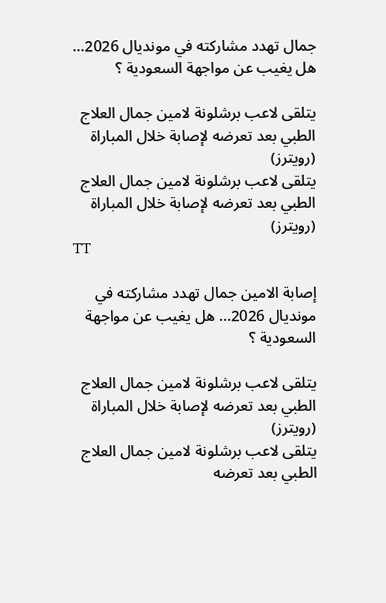جمال تهدد مشاركته في مونديال 2026… هل يغيب عن مواجهة السعودية ؟

يتلقى لاعب برشلونة لامين جمال العلاج الطبي بعد تعرضه لإصابة خلال المباراة (رويترز)
يتلقى لاعب برشلونة لامين جمال العلاج الطبي بعد تعرضه لإصابة خلال المباراة (رويترز)
TT

إصابة الامين جمال تهدد مشاركته في مونديال 2026… هل يغيب عن مواجهة السعودية ؟

يتلقى لاعب برشلونة لامين جمال العلاج الطبي بعد تعرضه لإصابة خلال المباراة (رويترز)
يتلقى لاعب برشلونة لامين جمال العلاج الطبي بعد تعرضه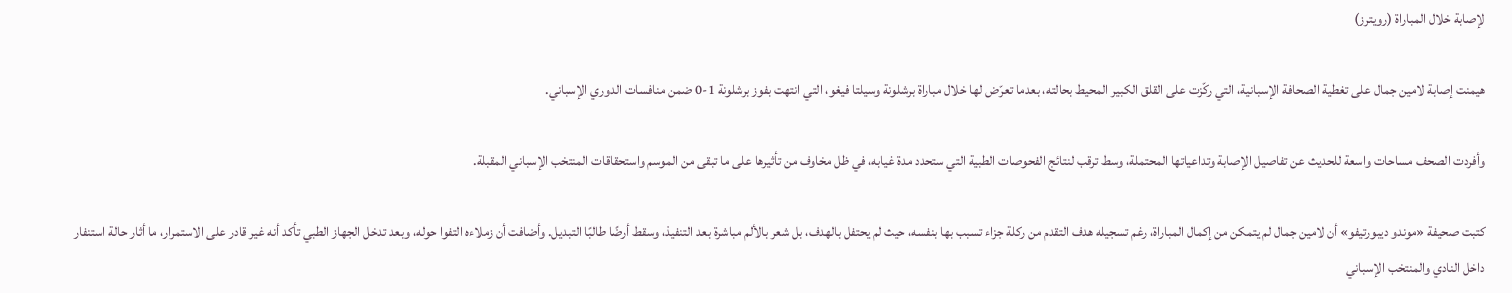لإصابة خلال المباراة (رويترز)

هيمنت إصابة لامين جمال على تغطية الصحافة الإسبانية، التي ركّزت على القلق الكبير المحيط بحالته، بعدما تعرّض لها خلال مباراة برشلونة وسيلتا فيغو، التي انتهت بفوز برشلونة 1-0 ضمن منافسات الدوري الإسباني.

وأفردت الصحف مساحات واسعة للحديث عن تفاصيل الإصابة وتداعياتها المحتملة، وسط ترقب لنتائج الفحوصات الطبية التي ستحدد مدة غيابه، في ظل مخاوف من تأثيرها على ما تبقى من الموسم واستحقاقات المنتخب الإسباني المقبلة.

كتبت صحيفة «موندو ديبورتيفو» أن لامين جمال لم يتمكن من إكمال المباراة، رغم تسجيله هدف التقدم من ركلة جزاء تسبب بها بنفسه، حيث لم يحتفل بالهدف، بل شعر بالألم مباشرة بعد التنفيذ، وسقط أرضًا طالبًا التبديل. وأضافت أن زملاءه التفوا حوله، وبعد تدخل الجهاز الطبي تأكد أنه غير قادر على الاستمرار، ما أثار حالة استنفار داخل النادي والمنتخب الإسباني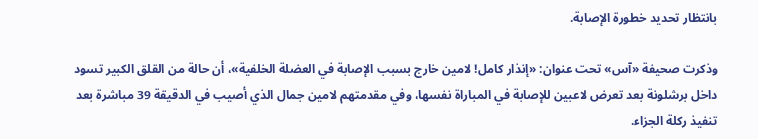بانتظار تحديد خطورة الإصابة.

وذكرت صحيفة «آس» تحت عنوان: «إنذار كامل! لامين خارج بسبب الإصابة في العضلة الخلفية»، أن حالة من القلق الكبير تسود داخل برشلونة بعد تعرض لاعبين للإصابة في المباراة نفسها، وفي مقدمتهم لامين جمال الذي أصيب في الدقيقة 39 مباشرة بعد تنفيذ ركلة الجزاء.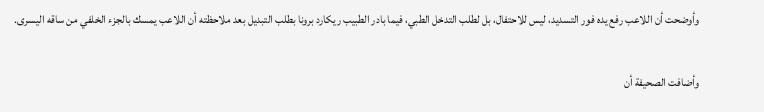وأوضحت أن اللاعب رفع يده فور التسديد، ليس للاحتفال، بل لطلب التدخل الطبي، فيما بادر الطبيب ريكارد برونا بطلب التبديل بعد ملاحظته أن اللاعب يمسك بالجزء الخلفي من ساقه اليسرى.

وأضافت الصحيفة أن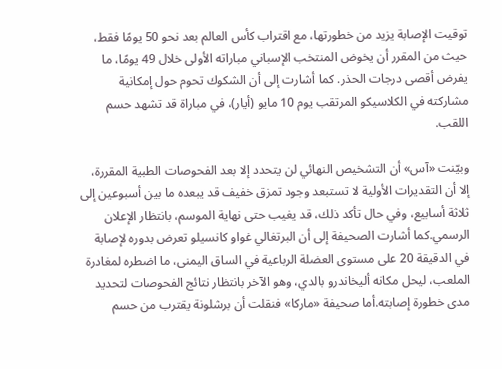توقيت الإصابة يزيد من خطورتها، مع اقتراب كأس العالم بعد نحو 50 يومًا فقط، حيث من المقرر أن يخوض المنتخب الإسباني مباراته الأولى خلال 49 يومًا، ما يفرض أقصى درجات الحذر. كما أشارت إلى أن الشكوك تحوم حول إمكانية مشاركته في الكلاسيكو المرتقب يوم 10 مايو (أيار)، في مباراة قد تشهد حسم اللقب.

وبيّنت «آس» أن التشخيص النهائي لن يتحدد إلا بعد الفحوصات الطبية المقررة، إلا أن التقديرات الأولية لا تستبعد وجود تمزق خفيف قد يبعده ما بين أسبوعين إلى ثلاثة أسابيع، وفي حال تأكد ذلك، قد يغيب حتى نهاية الموسم، بانتظار الإعلان الرسمي.كما أشارت الصحيفة إلى أن البرتغالي غواو كانسيلو تعرض بدوره لإصابة في الدقيقة 20 على مستوى العضلة الرباعية في الساق اليمنى، ما اضطره لمغادرة الملعب، ليحل مكانه أليخاندرو بالدي، وهو الآخر بانتظار نتائج الفحوصات لتحديد مدى خطورة إصابته.أما صحيفة «ماركا» فنقلت أن برشلونة يقترب من حسم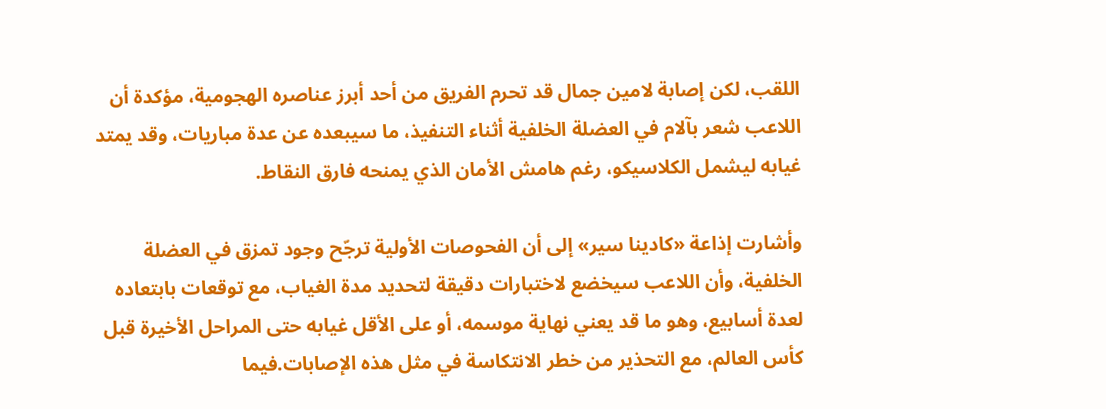اللقب، لكن إصابة لامين جمال قد تحرم الفريق من أحد أبرز عناصره الهجومية، مؤكدة أن اللاعب شعر بآلام في العضلة الخلفية أثناء التنفيذ، ما سيبعده عن عدة مباريات، وقد يمتد غيابه ليشمل الكلاسيكو، رغم هامش الأمان الذي يمنحه فارق النقاط.

وأشارت إذاعة «كادينا سير» إلى أن الفحوصات الأولية ترجّح وجود تمزق في العضلة الخلفية، وأن اللاعب سيخضع لاختبارات دقيقة لتحديد مدة الغياب، مع توقعات بابتعاده لعدة أسابيع، وهو ما قد يعني نهاية موسمه، أو على الأقل غيابه حتى المراحل الأخيرة قبل كأس العالم، مع التحذير من خطر الانتكاسة في مثل هذه الإصابات.فيما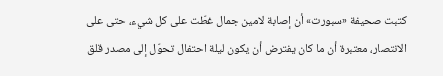كتبت صحيفة «سبورت» أن إصابة لامين جمال غطّت على كل شيء، حتى على الانتصار، معتبرة أن ما كان يفترض أن يكون ليلة احتفال تحوّل إلى مصدر قلق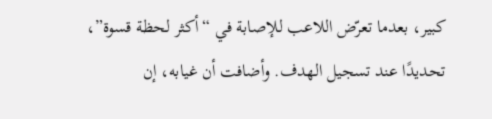كبير، بعدما تعرّض اللاعب للإصابة في “أكثر لحظة قسوة”، تحديدًا عند تسجيل الهدف. وأضافت أن غيابه، إن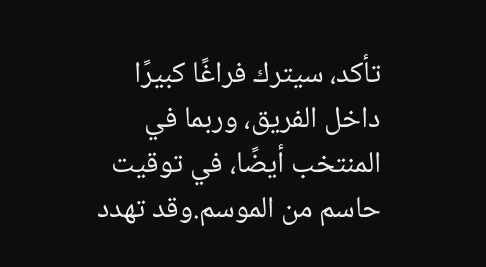تأكد، سيترك فراغًا كبيرًا داخل الفريق، وربما في المنتخب أيضًا، في توقيت حاسم من الموسم.وقد تهدد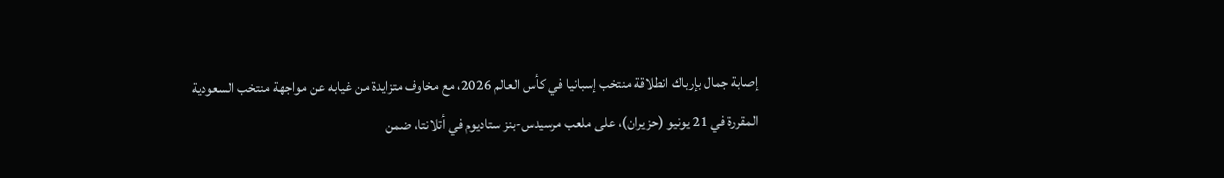إصابة جمال بإرباك انطلاقة منتخب إسبانيا في كأس العالم 2026، مع مخاوف متزايدة من غيابه عن مواجهة منتخب السعودية المقررة في 21 يونيو (حزيران)، على ملعب مرسيدس-بنز ستاديوم في أتلانتا، ضمن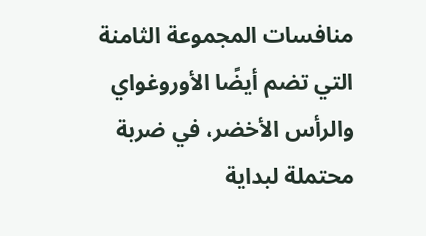منافسات المجموعة الثامنة التي تضم أيضًا الأوروغواي والرأس الأخضر، في ضربة محتملة لبداية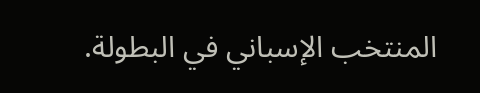المنتخب الإسباني في البطولة.